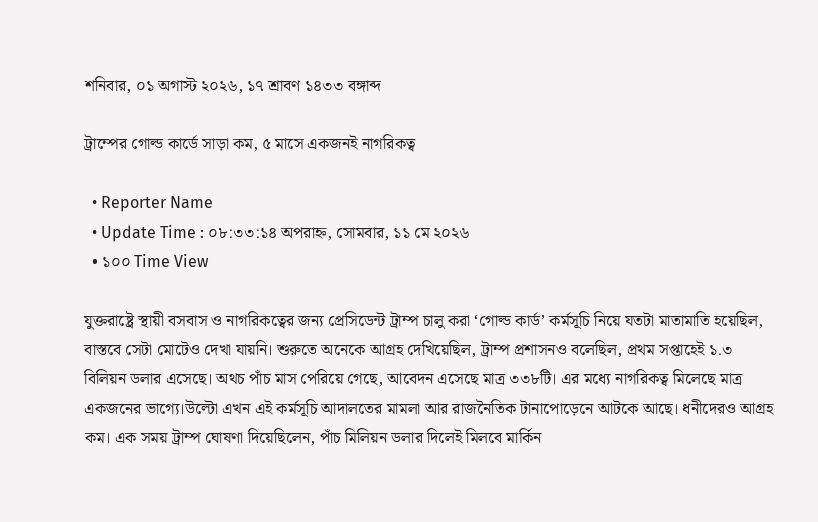শনিবার, ০১ অগাস্ট ২০২৬, ১৭ শ্রাবণ ১৪৩৩ বঙ্গাব্দ

ট্রাম্পের গোল্ড কার্ডে সাড়া কম, ৫ মাসে একজনই নাগরিকত্ব

  • Reporter Name
  • Update Time : ০৮:৩৩:১৪ অপরাহ্ন, সোমবার, ১১ মে ২০২৬
  • ১০০ Time View

যুক্তরাষ্ট্রে স্থায়ী বসবাস ও নাগরিকত্বের জন্য প্রেসিডেন্ট ট্রাম্প চালু করা ‘গোল্ড কার্ড’ কর্মসূচি নিয়ে যতটা মাতামাতি হয়েছিল, বাস্তবে সেটা মোটেও দেখা যায়নি। শুরুতে অনেকে আগ্রহ দেখিয়েছিল, ট্রাম্প প্রশাসনও বলেছিল, প্রথম সপ্তাহেই ১.৩ বিলিয়ন ডলার এসেছে। অথচ পাঁচ মাস পেরিয়ে গেছে, আবেদন এসেছে মাত্র ৩৩৮টি। এর মধ্যে নাগরিকত্ব মিলেছে মাত্র একজনের ভাগ্যে।উল্টো এখন এই কর্মসূচি আদালতের মামলা আর রাজনৈতিক টানাপোড়েনে আটকে আছে। ধনীদেরও আগ্রহ কম। এক সময় ট্রাম্প ঘোষণা দিয়েছিলেন, পাঁচ মিলিয়ন ডলার দিলেই মিলবে মার্কিন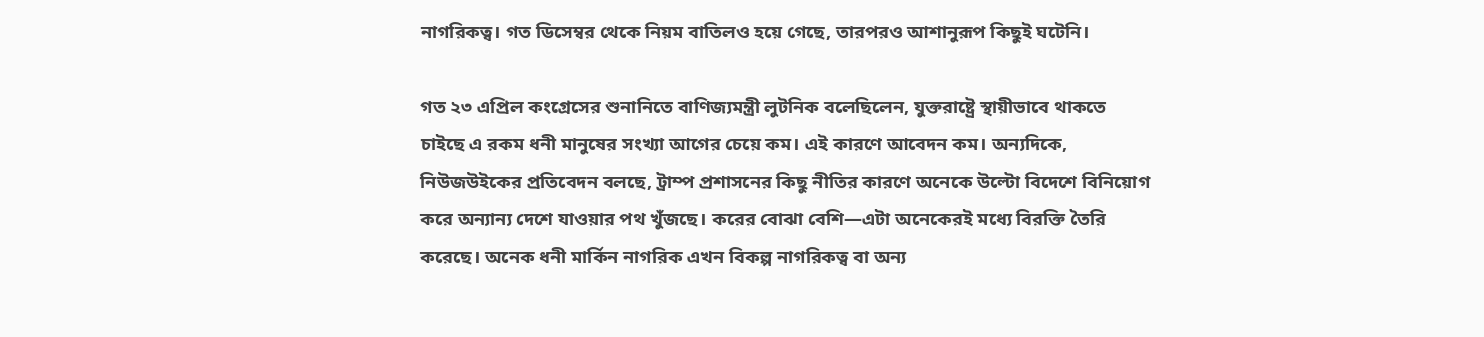নাগরিকত্ব। গত ডিসেম্বর থেকে নিয়ম বাতিলও হয়ে গেছে, তারপরও আশানুরূপ কিছুই ঘটেনি।

গত ২৩ এপ্রিল কংগ্রেসের শুনানিতে বাণিজ্যমন্ত্রী লুটনিক বলেছিলেন, যুক্তরাষ্ট্রে স্থায়ীভাবে থাকতে চাইছে এ রকম ধনী মানুষের সংখ্যা আগের চেয়ে কম। এই কারণে আবেদন কম। অন্যদিকে, নিউজউইকের প্রতিবেদন বলছে, ট্রাম্প প্রশাসনের কিছু নীতির কারণে অনেকে উল্টো বিদেশে বিনিয়োগ করে অন্যান্য দেশে যাওয়ার পথ খুঁজছে। করের বোঝা বেশি—এটা অনেকেরই মধ্যে বিরক্তি তৈরি করেছে। অনেক ধনী মার্কিন নাগরিক এখন বিকল্প নাগরিকত্ব বা অন্য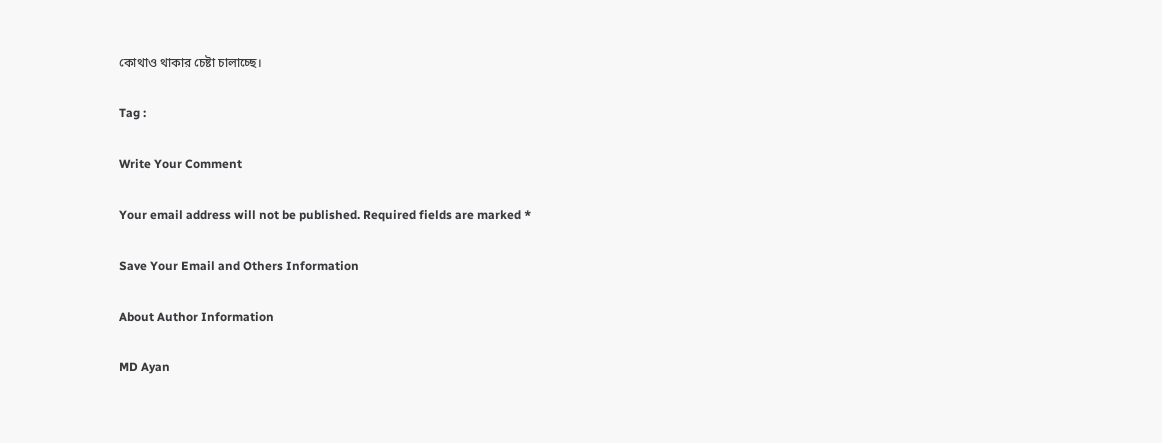কোথাও থাকার চেষ্টা চালাচ্ছে।

Tag :

Write Your Comment

Your email address will not be published. Required fields are marked *

Save Your Email and Others Information

About Author Information

MD Ayan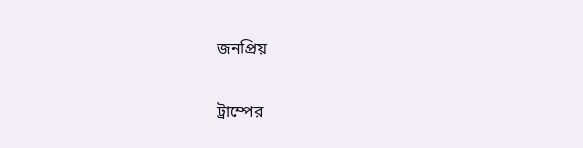জনপ্রিয়

ট্রাম্পের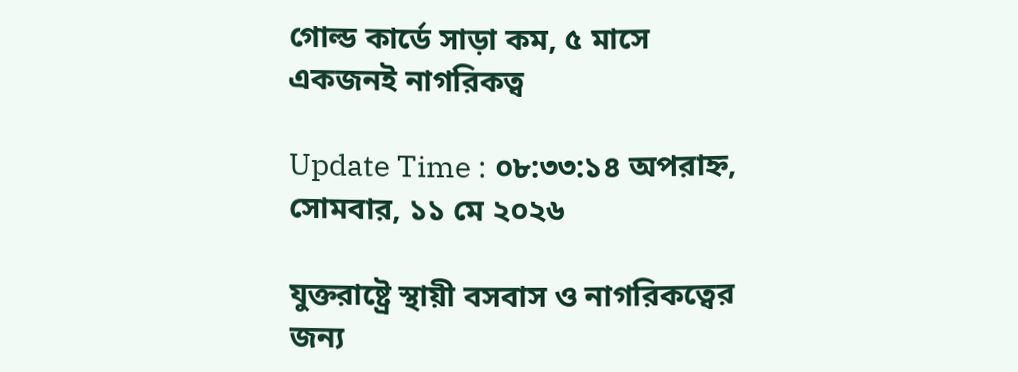গোল্ড কার্ডে সাড়া কম, ৫ মাসে একজনই নাগরিকত্ব

Update Time : ০৮:৩৩:১৪ অপরাহ্ন, সোমবার, ১১ মে ২০২৬

যুক্তরাষ্ট্রে স্থায়ী বসবাস ও নাগরিকত্বের জন্য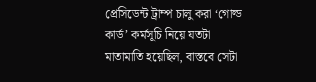প্রেসিডেন্ট ট্রাম্প চালু করা ‘গোল্ড কার্ড’ কর্মসূচি নিয়ে যতটা মাতামাতি হয়েছিল, বাস্তবে সেটা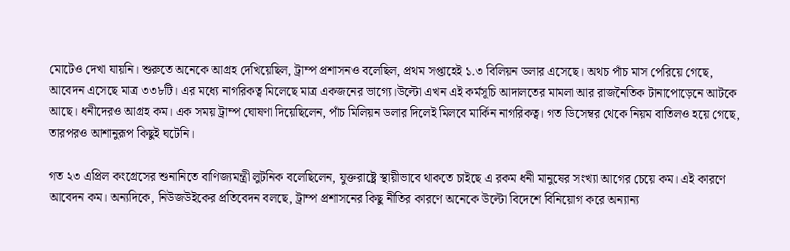মোটেও দেখা যায়নি। শুরুতে অনেকে আগ্রহ দেখিয়েছিল, ট্রাম্প প্রশাসনও বলেছিল, প্রথম সপ্তাহেই ১.৩ বিলিয়ন ডলার এসেছে। অথচ পাঁচ মাস পেরিয়ে গেছে, আবেদন এসেছে মাত্র ৩৩৮টি। এর মধ্যে নাগরিকত্ব মিলেছে মাত্র একজনের ভাগ্যে।উল্টো এখন এই কর্মসূচি আদালতের মামলা আর রাজনৈতিক টানাপোড়েনে আটকে আছে। ধনীদেরও আগ্রহ কম। এক সময় ট্রাম্প ঘোষণা দিয়েছিলেন, পাঁচ মিলিয়ন ডলার দিলেই মিলবে মার্কিন নাগরিকত্ব। গত ডিসেম্বর থেকে নিয়ম বাতিলও হয়ে গেছে, তারপরও আশানুরূপ কিছুই ঘটেনি।

গত ২৩ এপ্রিল কংগ্রেসের শুনানিতে বাণিজ্যমন্ত্রী লুটনিক বলেছিলেন, যুক্তরাষ্ট্রে স্থায়ীভাবে থাকতে চাইছে এ রকম ধনী মানুষের সংখ্যা আগের চেয়ে কম। এই কারণে আবেদন কম। অন্যদিকে, নিউজউইকের প্রতিবেদন বলছে, ট্রাম্প প্রশাসনের কিছু নীতির কারণে অনেকে উল্টো বিদেশে বিনিয়োগ করে অন্যান্য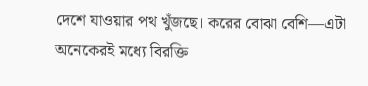দেশে যাওয়ার পথ খুঁজছে। করের বোঝা বেশি—এটা অনেকেরই মধ্যে বিরক্তি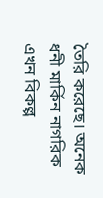তৈরি করেছে। অনেক ধনী মার্কিন নাগরিক এখন বিকল্প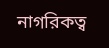নাগরিকত্ব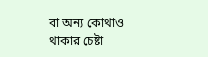বা অন্য কোথাও থাকার চেষ্টা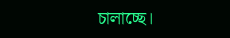চালাচ্ছে।